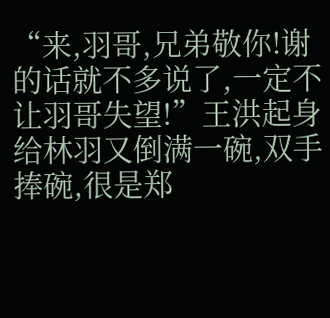“来,羽哥,兄弟敬你!谢的话就不多说了,一定不让羽哥失望!”王洪起身给林羽又倒满一碗,双手捧碗,很是郑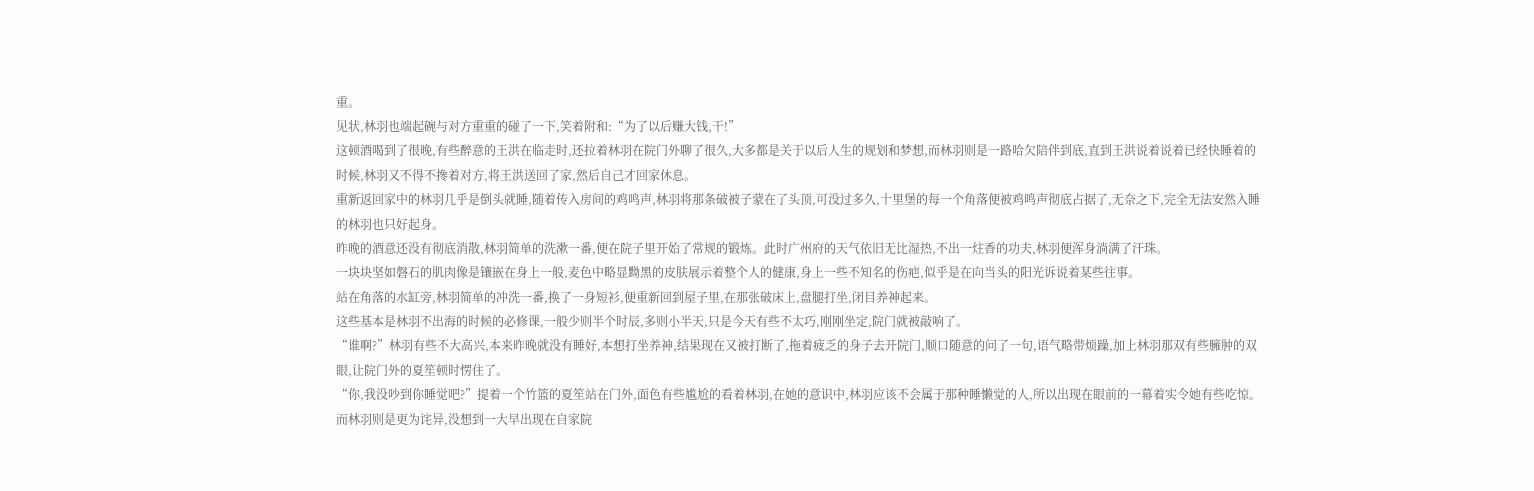重。
见状,林羽也端起碗与对方重重的碰了一下,笑着附和:“为了以后赚大钱,干!”
这顿酒喝到了很晚,有些醉意的王洪在临走时,还拉着林羽在院门外聊了很久,大多都是关于以后人生的规划和梦想,而林羽则是一路哈欠陪伴到底,直到王洪说着说着已经快睡着的时候,林羽又不得不搀着对方,将王洪送回了家,然后自己才回家休息。
重新返回家中的林羽几乎是倒头就睡,随着传入房间的鸡鸣声,林羽将那条破被子蒙在了头顶,可没过多久,十里堡的每一个角落便被鸡鸣声彻底占据了,无奈之下,完全无法安然入睡的林羽也只好起身。
昨晚的酒意还没有彻底消散,林羽简单的洗漱一番,便在院子里开始了常规的锻炼。此时广州府的天气依旧无比湿热,不出一炷香的功夫,林羽便浑身淌满了汗珠。
一块块坚如磐石的肌肉像是镶嵌在身上一般,麦色中略显黝黑的皮肤展示着整个人的健康,身上一些不知名的伤疤,似乎是在向当头的阳光诉说着某些往事。
站在角落的水缸旁,林羽简单的冲洗一番,换了一身短衫,便重新回到屋子里,在那张破床上,盘腿打坐,闭目养神起来。
这些基本是林羽不出海的时候的必修课,一般少则半个时辰,多则小半天,只是今天有些不太巧,刚刚坐定,院门就被敲响了。
“谁啊?”林羽有些不大高兴,本来昨晚就没有睡好,本想打坐养神,结果现在又被打断了,拖着疲乏的身子去开院门,顺口随意的问了一句,语气略带烦躁,加上林羽那双有些臃肿的双眼,让院门外的夏笙顿时愣住了。
“你,我没吵到你睡觉吧?”提着一个竹篮的夏笙站在门外,面色有些尴尬的看着林羽,在她的意识中,林羽应该不会属于那种睡懒觉的人,所以出现在眼前的一幕着实令她有些吃惊。
而林羽则是更为诧异,没想到一大早出现在自家院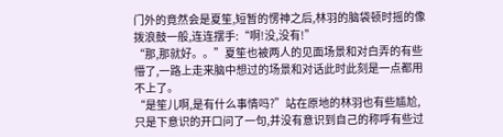门外的竟然会是夏笙,短暂的愣神之后,林羽的脑袋顿时摇的像拨浪鼓一般,连连摆手:“啊!没,没有!”
“那,那就好。。”夏笙也被两人的见面场景和对白弄的有些懵了,一路上走来脑中想过的场景和对话此时此刻是一点都用不上了。
“是笙儿啊,是有什么事情吗?”站在原地的林羽也有些尴尬,只是下意识的开口问了一句,并没有意识到自己的称呼有些过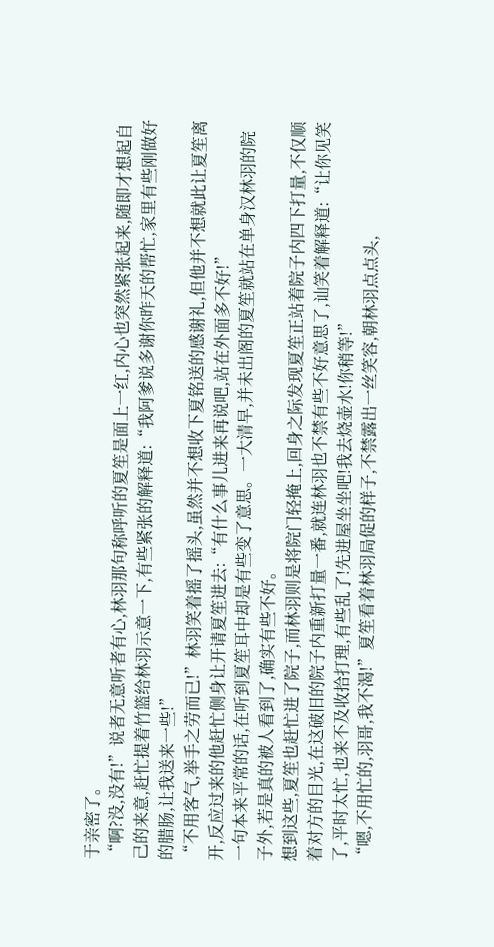于亲密了。
“啊?没,没有!”说者无意听者有心,林羽那句称呼听的夏笙是面上一红,内心也突然紧张起来,随即才想起自己的来意,赶忙提着竹篮给林羽示意一下,有些紧张的解释道:“我阿爹说多谢你昨天的帮忙,家里有些刚做好的腊肠,让我送来一些!”
“不用客气,举手之劳而已!”林羽笑着摇了摇头,虽然并不想收下夏铭送的感谢礼,但他并不想就此让夏笙离开,反应过来的他赶忙侧身让开请夏笙进去:“有什么事儿进来再说吧,站在外面多不好!”
一句本来平常的话,在听到夏笙耳中却是有些变了意思。一大清早,并未出阁的夏笙就站在单身汉林羽的院子外,若是真的被人看到了,确实有些不好。
想到这些,夏笙也赶忙进了院子,而林羽则是将院门轻掩上,回身之际发现夏笙正站着院子内四下打量,不仅顺着对方的目光,在这破旧的院子内重新打量一番,就连林羽也不禁有些不好意思了,讪笑着解释道:“让你见笑了,平时太忙,也来不及收拾打理,有些乱了!先进屋坐坐吧!我去烧壶水!你稍等!”
“嗯,不用忙的,羽哥,我不渴!”夏笙看着林羽局促的样子,不禁露出一丝笑容,朝林羽点点头,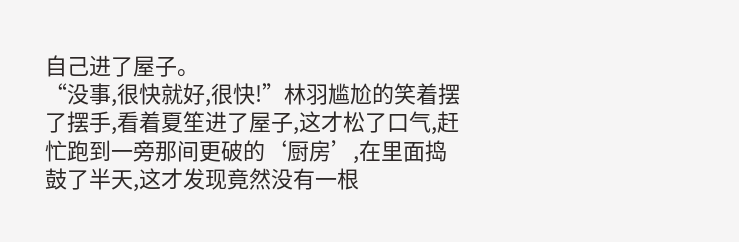自己进了屋子。
“没事,很快就好,很快!”林羽尴尬的笑着摆了摆手,看着夏笙进了屋子,这才松了口气,赶忙跑到一旁那间更破的‘厨房’,在里面捣鼓了半天,这才发现竟然没有一根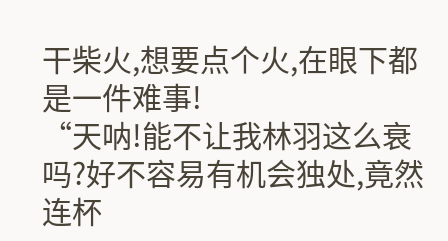干柴火,想要点个火,在眼下都是一件难事!
“天呐!能不让我林羽这么衰吗?好不容易有机会独处,竟然连杯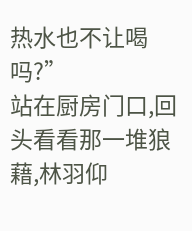热水也不让喝吗?”
站在厨房门口,回头看看那一堆狼藉,林羽仰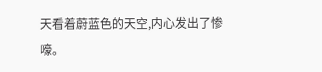天看着蔚蓝色的天空,内心发出了惨嚎。